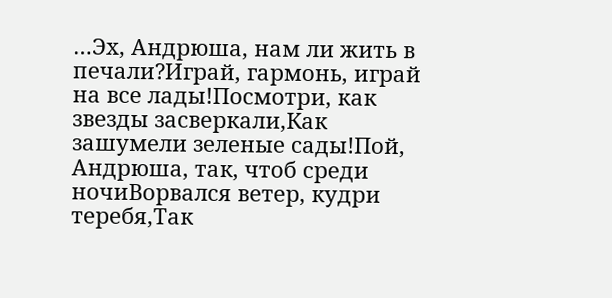…Эх, Андрюша, нам ли жить в печали?Играй, гармонь, играй на все лады!Посмотри, как звезды засверкали,Как зашумели зеленые сады!Пой, Андрюша, так, чтоб среди ночиВорвался ветер, кудри теребя,Так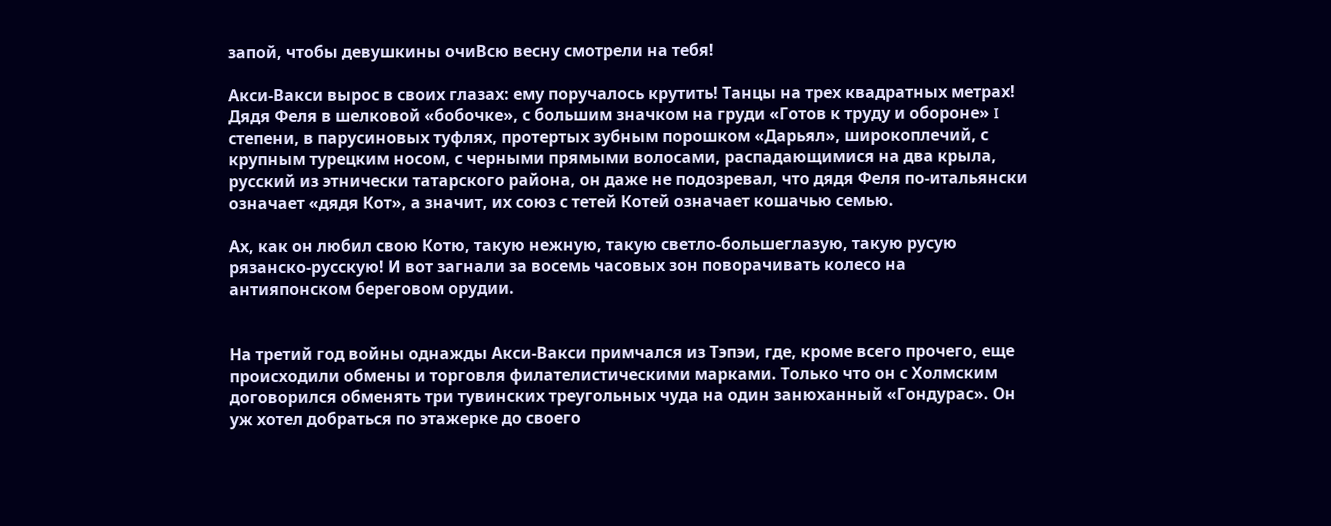запой, чтобы девушкины очиВсю весну смотрели на тебя!

Акси-Вакси вырос в своих глазах: ему поручалось крутить! Танцы на трех квадратных метрах! Дядя Феля в шелковой «бобочке», с большим значком на груди «Готов к труду и обороне» I степени, в парусиновых туфлях, протертых зубным порошком «Дарьял», широкоплечий, с крупным турецким носом, с черными прямыми волосами, распадающимися на два крыла, русский из этнически татарского района, он даже не подозревал, что дядя Феля по-итальянски означает «дядя Кот», а значит, их союз с тетей Котей означает кошачью семью.

Ах, как он любил свою Котю, такую нежную, такую светло-большеглазую, такую русую рязанско-русскую! И вот загнали за восемь часовых зон поворачивать колесо на антияпонском береговом орудии.


На третий год войны однажды Акси-Вакси примчался из Тэпэи, где, кроме всего прочего, еще происходили обмены и торговля филателистическими марками. Только что он с Холмским договорился обменять три тувинских треугольных чуда на один занюханный «Гондурас». Он уж хотел добраться по этажерке до своего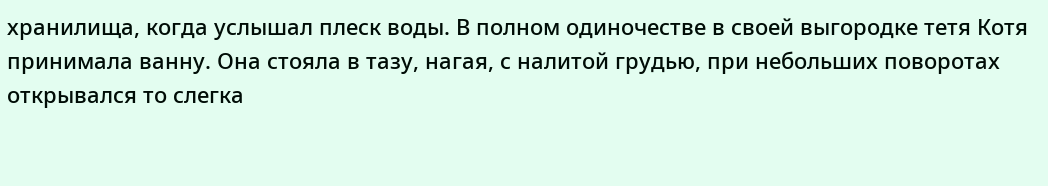хранилища, когда услышал плеск воды. В полном одиночестве в своей выгородке тетя Котя принимала ванну. Она стояла в тазу, нагая, с налитой грудью, при небольших поворотах открывался то слегка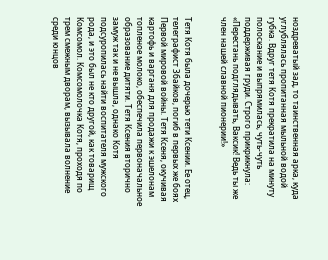ноздреватый зад, то таинственная арка, куда углублялась пропитанная мыльной водой губка. Вдруг тетя Котя прекратила на минуту полоскание и выпрямилась, чуть-чуть поддерживая груди. Строго прикрикнула: «Перестань подглядывать, Ваксик! Ведь ты же член нашей славной пионерии!»


Тетя Котя была дочерью тети Ксении. Ее отец, телеграфист Збайков, погиб в первых же боях Первой мировой войны. Тетя Ксеня, окучивая картофь и варганя для продажи к эшелонам топленое молоко, обеспечила первоначальное образование дитяти. Тетя Ксения вторично замуж так и не вышла, однако Котя подсуропилась найти воспитателя мужского рода, и это был не кто другой, как товарищ Комсомол. Комсомолочка Котя, проходя по трем смежным дворам, вызывала волнение среди юнцов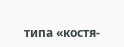типа «костя-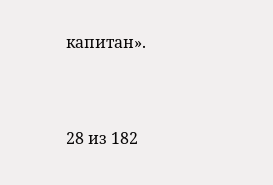капитан».



28 из 182